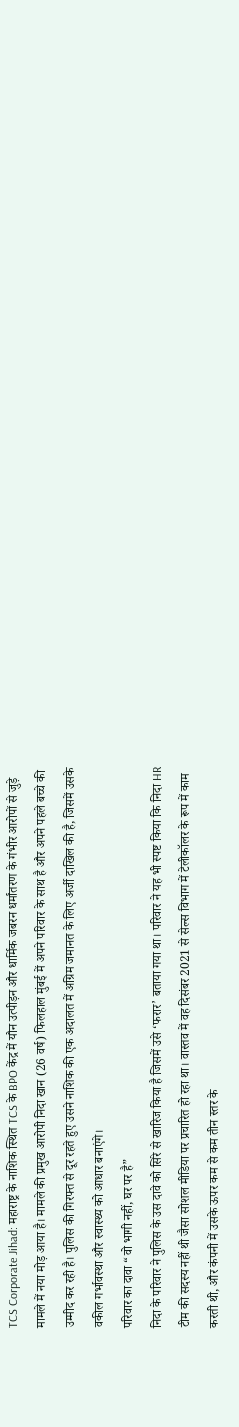TCS Corporate Jihad: महाराष्ट्र के नाशिक स्थित TCS के BPO केंद्र में यौन उत्पीड़न और धार्मिक जबरन धर्मांतरण के गंभीर आरोपों से जुड़े मामले में नया मोड़ आया है। मामले की प्रमुख आरोपी निदा खान (26 वर्ष) फिलहाल मुंबई में अपने परिवार के साथ है और अपने पहले बच्चे की उम्मीद कर रही है। पुलिस की गिरफ्त से दूर रहते हुए उसने नाशिक की एक अदालत में अग्रिम जमानत के लिए अर्जी दाखिल की है, जिसमें उसके वकील गर्भावस्था और स्वास्थ्य को आधार बनाएंगे।
परिवार का दावा “वो भागी नहीं, घर पर है”
निदा के परिवार ने पुलिस के उस दावे को सिरे से खारिज किया है जिसमें उसे ‘फरार’ बताया गया था। परिवार ने यह भी स्पष्ट किया कि निदा HR टीम की सदस्य नहीं थी जैसा सोशल मीडिया पर प्रचारित हो रहा था। वास्तव में वह दिसंबर 2021 से सेल्स विभाग में टेलीकॉलर के रूप में काम करती थी, और कंपनी में उसके ऊपर कम से कम तीन स्तर के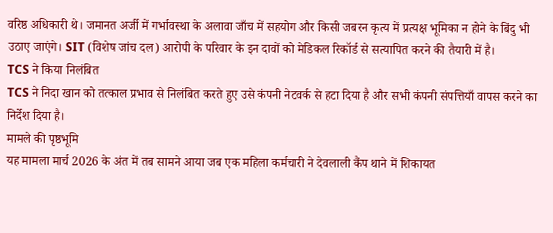वरिष्ठ अधिकारी थे। जमानत अर्जी में गर्भावस्था के अलावा जाँच में सहयोग और किसी जबरन कृत्य में प्रत्यक्ष भूमिका न होने के बिंदु भी उठाए जाएंगे। SIT (विशेष जांच दल) आरोपी के परिवार के इन दावों को मेडिकल रिकॉर्ड से सत्यापित करने की तैयारी में है।
TCS ने किया निलंबित
TCS ने निदा खान को तत्काल प्रभाव से निलंबित करते हुए उसे कंपनी नेटवर्क से हटा दिया है और सभी कंपनी संपत्तियाँ वापस करने का निर्देश दिया है।
मामले की पृष्ठभूमि
यह मामला मार्च 2026 के अंत में तब सामने आया जब एक महिला कर्मचारी ने देवलाली कैंप थाने में शिकायत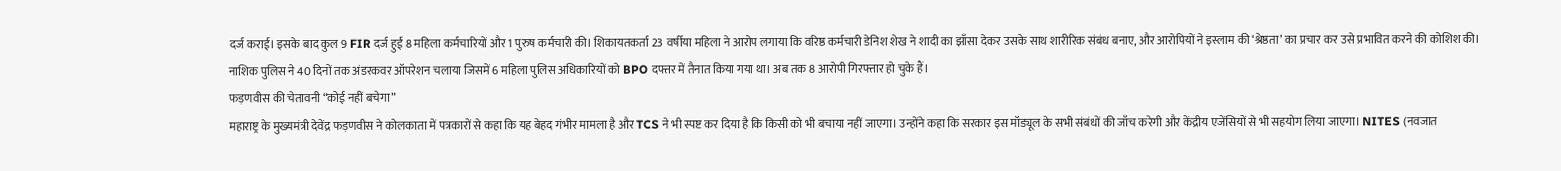दर्ज कराई। इसके बाद कुल 9 FIR दर्ज हुईं 8 महिला कर्मचारियों और 1 पुरुष कर्मचारी की। शिकायतकर्ता 23 वर्षीया महिला ने आरोप लगाया कि वरिष्ठ कर्मचारी डेनिश शेख ने शादी का झाँसा देकर उसके साथ शारीरिक संबंध बनाए, और आरोपियों ने इस्लाम की ‘श्रेष्ठता’ का प्रचार कर उसे प्रभावित करने की कोशिश की। नाशिक पुलिस ने 40 दिनों तक अंडरकवर ऑपरेशन चलाया जिसमें 6 महिला पुलिस अधिकारियों को BPO दफ्तर में तैनात किया गया था। अब तक 8 आरोपी गिरफ्तार हो चुके हैं।
फड़णवीस की चेतावनी “कोई नहीं बचेगा”
महाराष्ट्र के मुख्यमंत्री देवेंद्र फड़णवीस ने कोलकाता में पत्रकारों से कहा कि यह बेहद गंभीर मामला है और TCS ने भी स्पष्ट कर दिया है कि किसी को भी बचाया नहीं जाएगा। उन्होंने कहा कि सरकार इस मॉड्यूल के सभी संबंधों की जाँच करेगी और केंद्रीय एजेंसियों से भी सहयोग लिया जाएगा। NITES (नवजात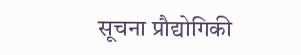सूचना प्रौद्योगिकी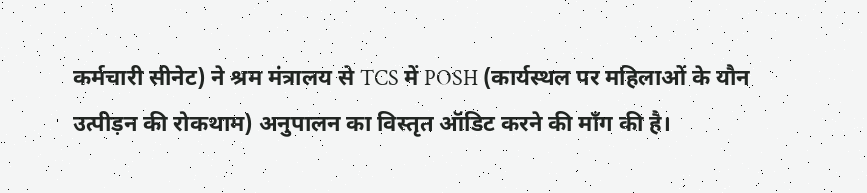कर्मचारी सीनेट) ने श्रम मंत्रालय से TCS में POSH (कार्यस्थल पर महिलाओं के यौन उत्पीड़न की रोकथाम) अनुपालन का विस्तृत ऑडिट करने की माँग की है।